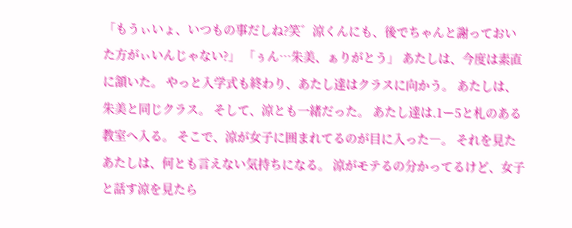「もうぃいょ、いつもの事だしね?笑゛涼くんにも、後でちゃんと謝っておいた方がぃいんじゃない?」 「ぅん…朱美、ぁりがとう」 あたしは、今度は素直に頷いた。 やっと入学式も終わり、あたし達はクラスに向かう。 あたしは、朱美と同じクラス。 そして、涼とも一緒だった。 あたし達は.1ー5と札のある教室へ入る。 そこで、涼が女子に囲まれてるのが目に入った―。 それを見たあたしは、何とも言えない気持ちになる。 涼がモテるの分かってるけど、女子と話す涼を見たら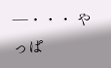―・・・ やっぱ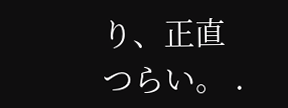り、正直つらい。 .